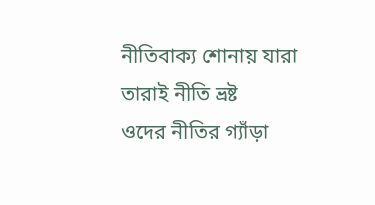নীতিবাক্য শোনায় যারা
তারাই নীতি ভ্রষ্ট
ওদের নীতির গ্যাঁড়া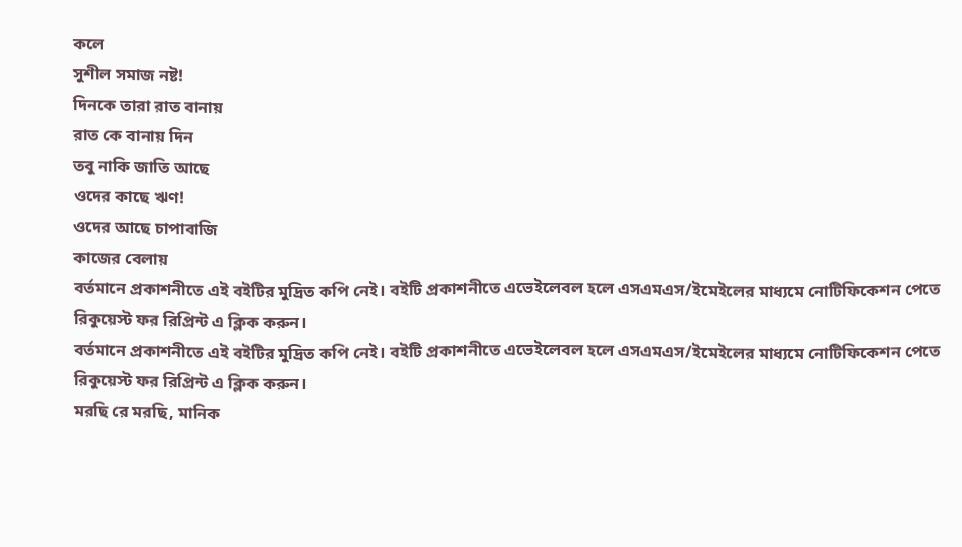কলে
সুশীল সমাজ নষ্ট!
দিনকে তারা রাত বানায়
রাত কে বানায় দিন
তবু নাকি জাতি আছে
ওদের কাছে ঋণ!
ওদের আছে চাপাবাজি
কাজের বেলায়
বর্তমানে প্রকাশনীতে এই বইটির মুদ্রিত কপি নেই। বইটি প্রকাশনীতে এভেইলেবল হলে এসএমএস/ইমেইলের মাধ্যমে নোটিফিকেশন পেতে রিকুয়েস্ট ফর রিপ্রিন্ট এ ক্লিক করুন।
বর্তমানে প্রকাশনীতে এই বইটির মুদ্রিত কপি নেই। বইটি প্রকাশনীতে এভেইলেবল হলে এসএমএস/ইমেইলের মাধ্যমে নোটিফিকেশন পেতে রিকুয়েস্ট ফর রিপ্রিন্ট এ ক্লিক করুন।
মরছি রে মরছি, মানিক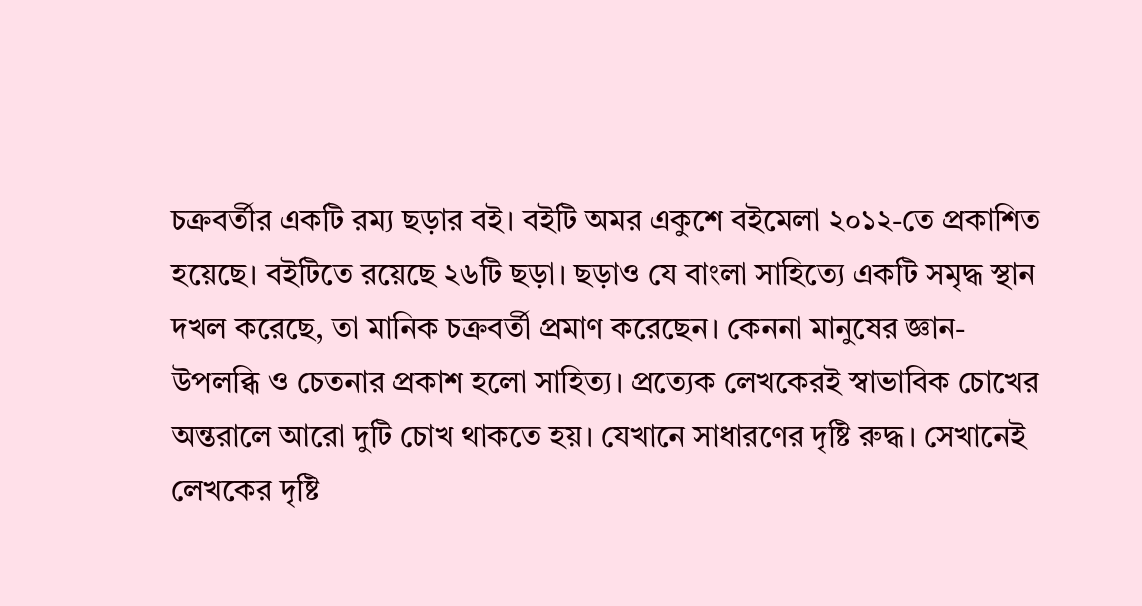চক্রবর্তীর একটি রম্য ছড়ার বই। বইটি অমর একুশে বইমেলা ২০১২-তে প্রকাশিত হয়েছে। বইটিতে রয়েছে ২৬টি ছড়া। ছড়াও যে বাংলা সাহিত্যে একটি সমৃদ্ধ স্থান দখল করেছে, তা মানিক চক্রবর্তী প্রমাণ করেছেন। কেননা মানুষের জ্ঞান-উপলব্ধি ও চেতনার প্রকাশ হলো সাহিত্য। প্রত্যেক লেখকেরই স্বাভাবিক চোখের অন্তরালে আরো দুটি চোখ থাকতে হয়। যেখানে সাধারণের দৃষ্টি রুদ্ধ। সেখানেই লেখকের দৃষ্টি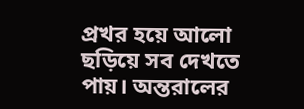প্রখর হয়ে আলো ছড়িয়ে সব দেখতে পায়। অন্তরালের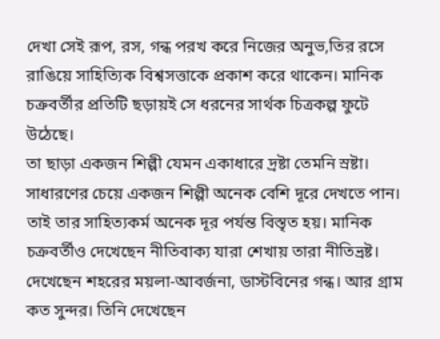দেখা সেই রূপ, রস, গন্ধ পরখ করে নিজের অনুভ‚তির রসে রাঙিয়ে সাহিত্যিক বিশ্বসত্তাকে প্রকাশ করে থাকেন। মানিক চক্রবর্তীর প্রতিটি ছড়ায়ই সে ধরনের সার্থক চিত্রকল্প ফুটে উঠেছে।
তা ছাড়া একজন শিল্পী যেমন একাধারে দ্রষ্টা তেমনি স্রষ্টা। সাধারণের চেয়ে একজন শিল্পী অনেক বেশি দূরে দেখতে পান। তাই তার সাহিত্যকর্ম অনেক দূর পর্যন্ত বিস্তৃত হয়। মানিক চক্রবর্তীও দেখেছেন নীতিবাক্য যারা শেখায় তারা নীতিভ্রষ্ট। দেখেছেন শহরের ময়লা-আবর্জনা, ডাস্টবিনের গন্ধ। আর গ্রাম কত সুন্দর। তিনি দেখেছেন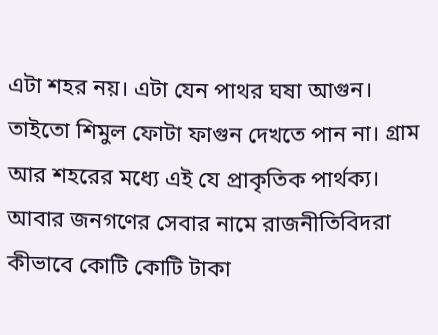এটা শহর নয়। এটা যেন পাথর ঘষা আগুন। তাইতো শিমুল ফোটা ফাগুন দেখতে পান না। গ্রাম আর শহরের মধ্যে এই যে প্রাকৃতিক পার্থক্য। আবার জনগণের সেবার নামে রাজনীতিবিদরা কীভাবে কোটি কোটি টাকা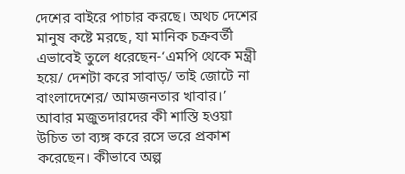দেশের বাইরে পাচার করছে। অথচ দেশের মানুষ কষ্টে মরছে, যা মানিক চক্রবর্তী এভাবেই তুলে ধরেছেন-‘এমপি থেকে মন্ত্রী হয়ে/ দেশটা করে সাবাড়/ তাই জোটে না বাংলাদেশের/ আমজনতার খাবার।’ আবার মজুতদারদের কী শাস্তি হওয়া উচিত তা ব্যঙ্গ করে রসে ভরে প্রকাশ করেছেন। কীভাবে অল্প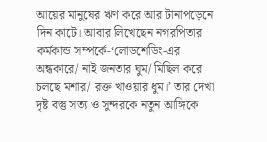আয়ের মানুষের ঋণ করে আর টানাপড়েনে দিন কাটে। আবার লিখেছেন নগরপিতার কর্মকান্ড সম্পর্কে-‘লোডশেডিং-এর অন্ধকারে/ নাই জনতার ঘুম/ মিছিল করে চলছে মশার/ রক্ত খাওয়ার ধুম।’ তার দেখা দৃষ্ট বস্তু সত্য ও সুন্দরকে নতুন আঙ্গিকে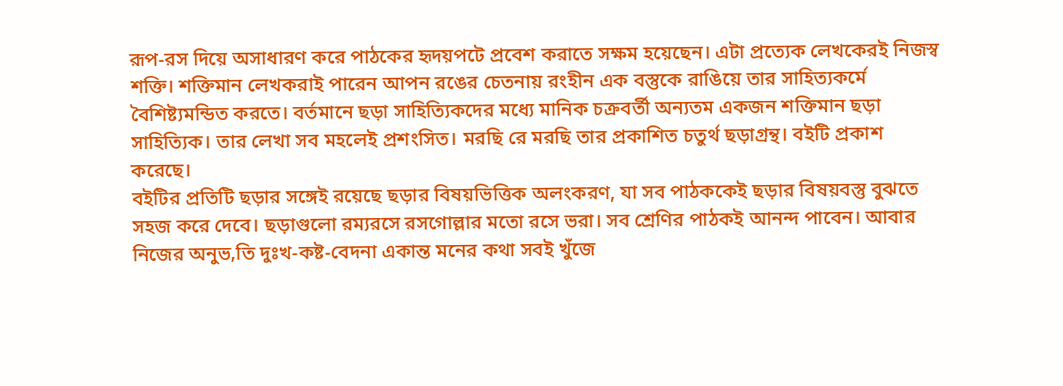রূপ-রস দিয়ে অসাধারণ করে পাঠকের হৃদয়পটে প্রবেশ করাতে সক্ষম হয়েছেন। এটা প্রত্যেক লেখকেরই নিজস্ব শক্তি। শক্তিমান লেখকরাই পারেন আপন রঙের চেতনায় রংহীন এক বস্তুকে রাঙিয়ে তার সাহিত্যকর্মে বৈশিষ্ট্যমন্ডিত করতে। বর্তমানে ছড়া সাহিত্যিকদের মধ্যে মানিক চক্রবর্তী অন্যতম একজন শক্তিমান ছড়া সাহিত্যিক। তার লেখা সব মহলেই প্রশংসিত। মরছি রে মরছি তার প্রকাশিত চতুর্থ ছড়াগ্রন্থ। বইটি প্রকাশ করেছে।
বইটির প্রতিটি ছড়ার সঙ্গেই রয়েছে ছড়ার বিষয়ভিত্তিক অলংকরণ, যা সব পাঠককেই ছড়ার বিষয়বস্তু বুঝতে সহজ করে দেবে। ছড়াগুলো রম্যরসে রসগোল্লার মতো রসে ভরা। সব শ্রেণির পাঠকই আনন্দ পাবেন। আবার নিজের অনুভ‚তি দুঃখ-কষ্ট-বেদনা একান্ত মনের কথা সবই খুঁজে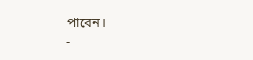পাবেন।
-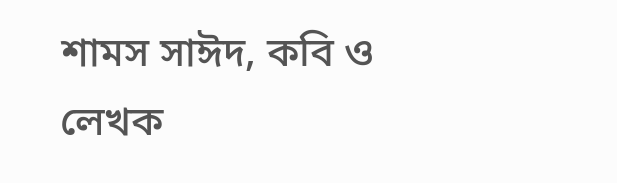শামস সাঈদ, কবি ও লেখক